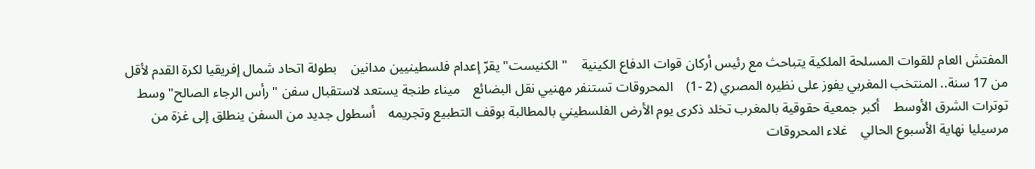المفتش العام للقوات المسلحة الملكية يتباحث مع رئيس أركان قوات الدفاع الكينية    "الكنيست" يقرّ إعدام فلسطينيين مدانين    بطولة اتحاد شمال إفريقيا لكرة القدم لأقل من 17 سنة.. المنتخب المغربي يفوز على نظيره المصري (2 -1)    المحروقات تستنفر مهنيي نقل البضائع    ميناء طنجة يستعد لاستقبال سفن "رأس الرجاء الصالح" وسط توترات الشرق الأوسط    أكبر جمعية حقوقية بالمغرب تخلد ذكرى يوم الأرض الفلسطيني بالمطالبة بوقف التطبيع وتجريمه    أسطول جديد من السفن ينطلق إلى غزة من مرسيليا نهاية الأسبوع الحالي    غلاء المحروقات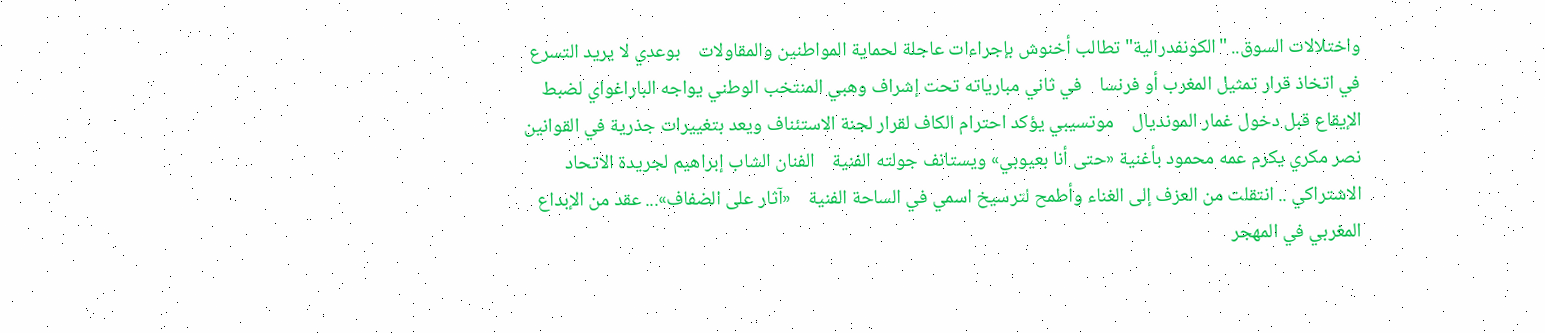واختلالات السوق.. "الكونفدرالية" تطالب أخنوش بإجراءات عاجلة لحماية المواطنين والمقاولات    بوعدي لا يريد التسرع في اتخاذ قرار تمثيل المغرب أو فرنسا    في ثاني مبارياته تحت إشراف وهبي المنتخب الوطني يواجه الباراغواي لضبط الإيقاع قبل دخول غمار المونديال    موتسيبي يؤكد احترام الكاف لقرار لجنة الاستئناف ويعد بتغييرات جذرية في القوانين    نصر مكري يكرم عمه محمود بأغنية «حتى أنا بعيوبي» ويستانف جولته الفنية    الفنان الشاب إبراهيم لجريدة الاتحاد الاشتراكي .. انتقلت من العزف إلى الغناء وأطمح لترسيخ اسمي في الساحة الفنية    «آثار على الضفاف»... عقد من الإبداع المغربي في المهجر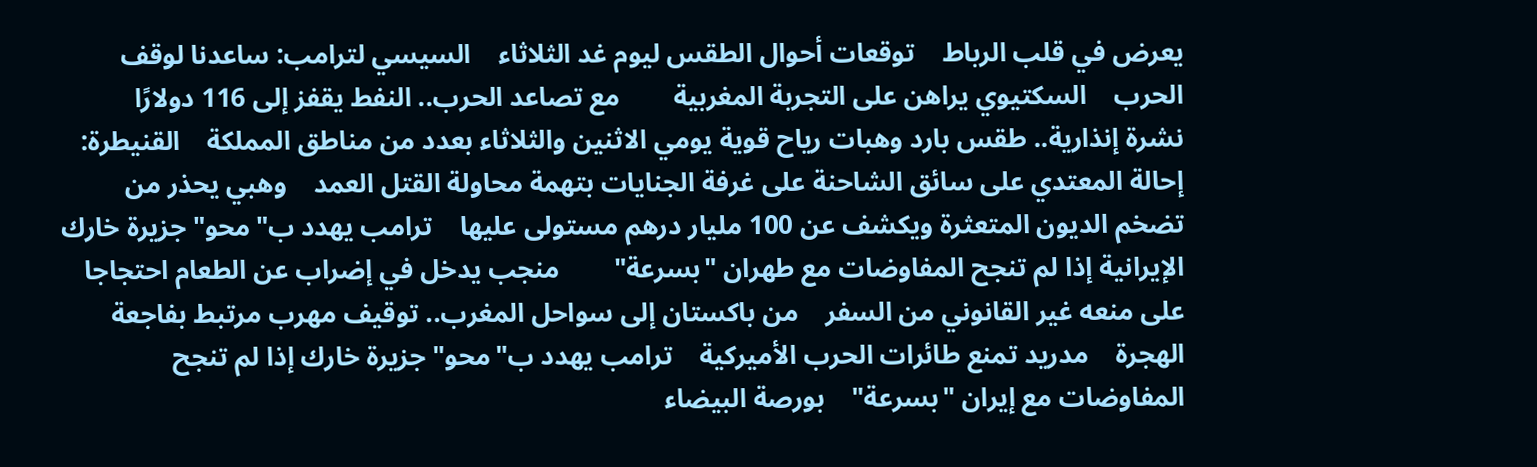يعرض في قلب الرباط    توقعات أحوال الطقس ليوم غد الثلاثاء    السيسي لترامب: ساعدنا لوقف الحرب    السكتيوي يراهن على التجربة المغربية        مع تصاعد الحرب.. النفط يقفز إلى 116 دولارًا    نشرة إنذارية.. طقس بارد وهبات رياح قوية يومي الاثنين والثلاثاء بعدد من مناطق المملكة    القنيطرة: إحالة المعتدي على سائق الشاحنة على غرفة الجنايات بتهمة محاولة القتل العمد    وهبي يحذر من تضخم الديون المتعثرة ويكشف عن 100 مليار درهم مستولى عليها    ترامب يهدد ب"محو" جزيرة خارك الإيرانية إذا لم تنجح المفاوضات مع طهران "بسرعة"        منجب يدخل في إضراب عن الطعام احتجاجا على منعه غير القانوني من السفر    من باكستان إلى سواحل المغرب.. توقيف مهرب مرتبط بفاجعة الهجرة    مدريد تمنع طائرات الحرب الأميركية    ترامب يهدد ب"محو" جزيرة خارك إذا لم تنجح المفاوضات مع إيران "بسرعة"    بورصة البيضاء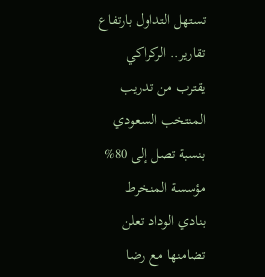تستهل التداول بارتفاع        تقارير.. الركراكي يقترب من تدريب المنتخب السعودي بنسبة تصل إلى 80%    مؤسسة المنخرط بنادي الوداد تعلن تضامنها مع رضا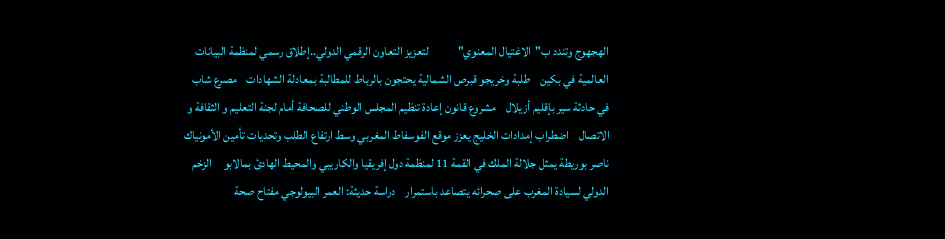الهجهوج وتندد ب"الاغتيال المعنوي"            لتعزيز التعاون الرقمي الدولي..إطلاق رسمي لمنظمة البيانات العالمية في بكين    طلبة وخريجو قبرص الشمالية يحتجون بالرباط للمطالبة بمعادلة الشهادات    مصرع شاب في حادثة سير بإقليم أزيلال    مشروع قانون إعادة تنظيم المجلس الوطني للصحافة أمام لجنة التعليم و الثقافة و الاتصال    اضطراب إمدادات الخليج يعزز موقع الفوسفاط المغربي وسط ارتفاع الطلب وتحديات تأمين الأمونياك    ناصر بوريطة يمثل جلالة الملك في القمة 11 لمنظمة دول إفريقيا والكاريبي والمحيط الهادئ بمالابو     الزخم الدولي لسيادة المغرب على صحرائه يتصاعد باستمرار    دراسة حديثة: العمر البيولوجي مفتاح صحة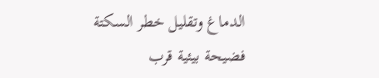الدماغ وتقليل خطر السكتة    فضيحة بيئية قرب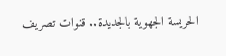الحريسة الجهوية بالجديدة.. قنوات تصريف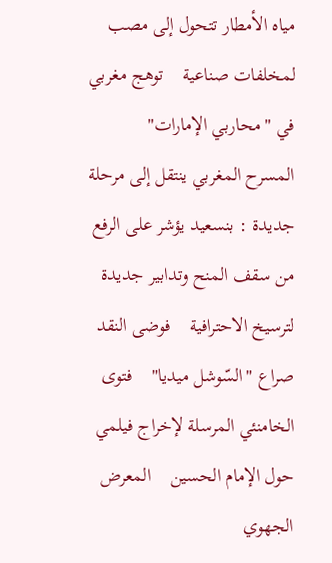مياه الأمطار تتحول إلى مصب لمخلفات صناعية    توهج مغربي في "محاربي الإمارات"    المسرح المغربي ينتقل إلى مرحلة جديدة : بنسعيد يؤشر على الرفع من سقف المنح وتدابير جديدة لترسيخ الاحترافية    فوضى النقد    صراع "السّوشل ميديا"    فتوى الخامنئي المرسلة لإخراج فيلمي حول الإمام الحسين    المعرض الجهوي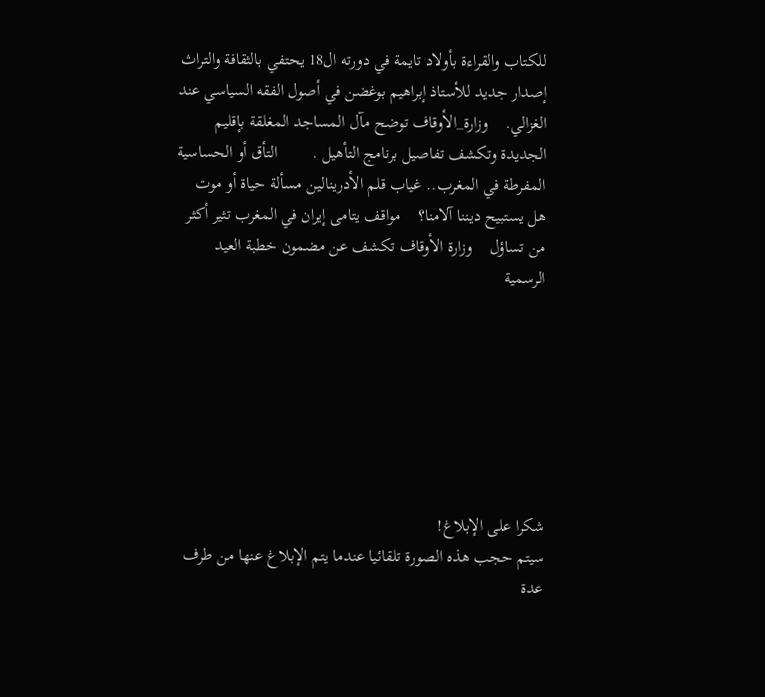للكتاب والقراءة بأولاد تايمة في دورته ال18 يحتفي بالثقافة والتراث        إصدار جديد للأستاذ إبراهيم بوغضن في أصول الفقه السياسي عند الغزالي.    وزارة_الأوقاف توضح مآل المساجد المغلقة بإقليم الجديدة وتكشف تفاصيل برنامج التأهيل .        التأق أو الحساسية المفرطة في المغرب.. غياب قلم الأدرينالين مسألة حياة أو موت    هل يستبيح ديننا آلامنا؟    مواقف يتامى إيران في المغرب تثير أكثر من تساؤل    وزارة الأوقاف تكشف عن مضمون خطبة العيد الرسمية







شكرا على الإبلاغ!
سيتم حجب هذه الصورة تلقائيا عندما يتم الإبلاغ عنها من طرف عدة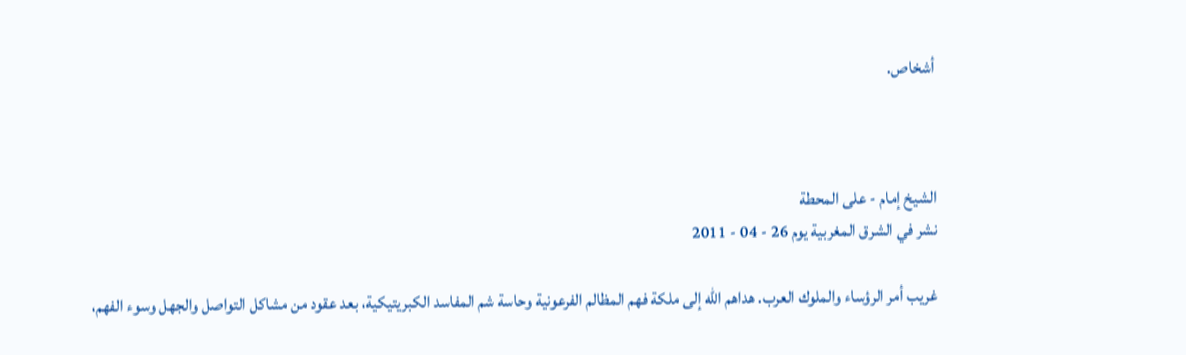أشخاص.



الشيخ إمام - على المحطة
نشر في الشرق المغربية يوم 26 - 04 - 2011

غريب أمر الرؤساء والملوك العرب. هداهم الله إلى ملكة فهم المظالم الفرعونية وحاسة شم المفاسد الكبريتيكية، بعد عقود من مشاكل التواصل والجهل وسوء الفهم،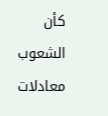كأن الشعوب معادلات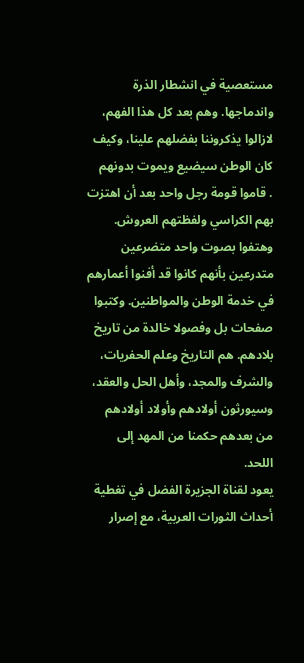مستعصية في انشطار الذرة واندماجها. وهم بعد كل هذا الفهم، لازالوا يذكروننا بفضلهم علينا، وكيف كان الوطن سيضيع ويموت بدونهم
. قاموا قومة رجل واحد بعد أن اهتزت بهم الكراسي ولفظتهم العروش. وهتفوا بصوت واحد متضرعين متدرعين بأنهم كانوا قد أفنوا أعمارهم في خدمة الوطن والمواطنين. وكتبوا صفحات بل وفصولا خالدة من تاريخ بلادهم. هم التاريخ وعلم الحفريات، والشرف والمجد، وأهل الحل والعقد، وسيورثون أولادهم وأولاد أولادهم من بعدهم حكمنا من المهد إلى اللحد.
يعود لقناة الجزيرة الفضل في تغطية أحداث الثورات العربية، مع إصرار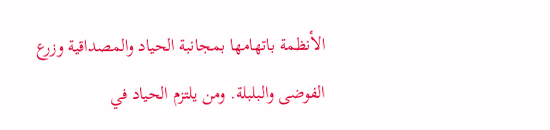الأنظمة باتهامها بمجانبة الحياد والمصداقية وزرع الفوضى والبلبلة. ومن يلتزم الحياد في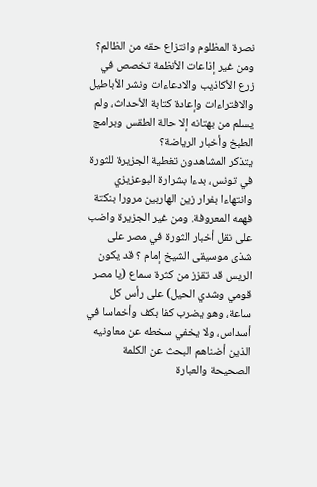نصرة المظلوم وانتزاع حقه من الظالم؟ ومن غير إذاعات الأنظمة تخصص في زرع الأكاذيب والادعاءات ونشر الأباطيل والافتراءات وإعادة كتابة الأحداث، ولم يسلم من بهتانه إلا حالة الطقس وبرامج الطبخ وأخبار الرياضة؟
يتذكر المشاهدون تغطية الجزيرة للثورة في تونس، بدءا بشرارة البوعزيزي وانتهاءا بفرار زين الهاربين مرورا بنكتة فهمه المعروفة. ومن غير الجزيرة واضب على نقل أخبار الثورة في مصر على شذى موسيقى الشيخ إمام ؟ قد يكون الريس قد تقزز من كثرة سماع (يا مصر قومي وشدي الحيل) على رأس كل ساعة، وهو يضرب كفا بكف وأخماسا في أسداس، ولا يخفي سخطه عن معاونيه الذين أضناهم البحث عن الكلمة الصحيحة والعبارة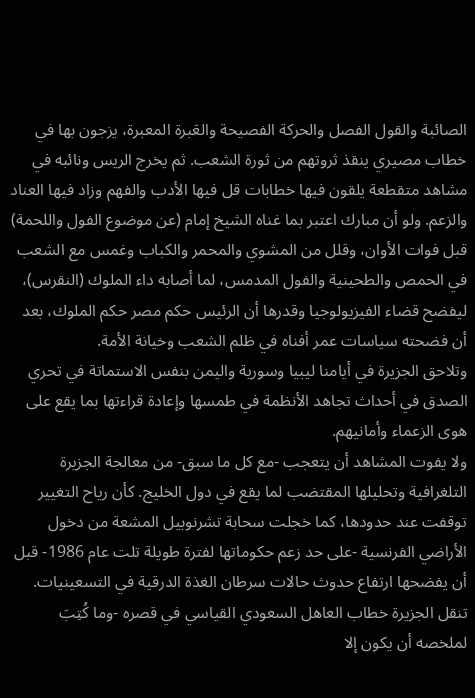الصائبة والقول الفصل والحركة الفصيحة والعَبرة المعبرة، يزجون بها في خطاب مصيري ينقذ ثروتهم من ثورة الشعب. ثم يخرج الريس ونائبه في مشاهد متقطعة يلقون فيها خطابات قل فيها الأدب والفهم وزاد فيها العناد والزعم. ولو أن مبارك اعتبر بما غناه الشيخ إمام (عن موضوع الفول واللحمة) قبل فوات الأوان، وقلل من المشوي والمحمر والكباب وغمس مع الشعب في الحمص والطحينية والفول المدمس، لما أصابه داء الملوك (النقرس)، ليفضح قضاء الفيزيولوجيا وقدرها أن الرئيس حكم مصر حكم الملوك، بعد أن فضحته سياسات عمر أفناه في ظلم الشعب وخيانة الأمة.
وتلاحق الجزيرة في أيامنا ليبيا وسورية واليمن بنفس الاستماتة في تحري الصدق في أحداث تجاهد الأنظمة في طمسها وإعادة قراءتها بما يقع على هوى الزعماء وأمانيهم.
ولا يفوت المشاهد أن يتعجب -مع كل ما سبق- من معالجة الجزيرة التلغرافية وتحليلها المقتضب لما يقع في دول الخليج. كأن رياح التغيير توقفت عند حدودها، كما خجلت سحابة تشرنوبيل المشعة من دخول الأراضي الفرنسية -على حد زعم حكوماتها لفترة طويلة تلت عام 1986- قبل أن يفضحها ارتفاع حدوث حالات سرطان الغذة الدرقية في التسعينيات.
تنقل الجزيرة خطاب العاهل السعودي القياسي في قصره -وما كُتِبَ لملخصه أن يكون إلا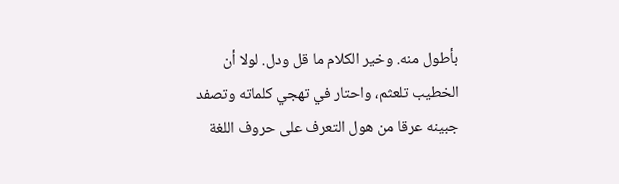بأطول منه. وخير الكلام ما قل ودل. لولا أن الخطيب تلعثم، واحتار في تهجي كلماته وتصفد جبينه عرقا من هول التعرف على حروف اللغة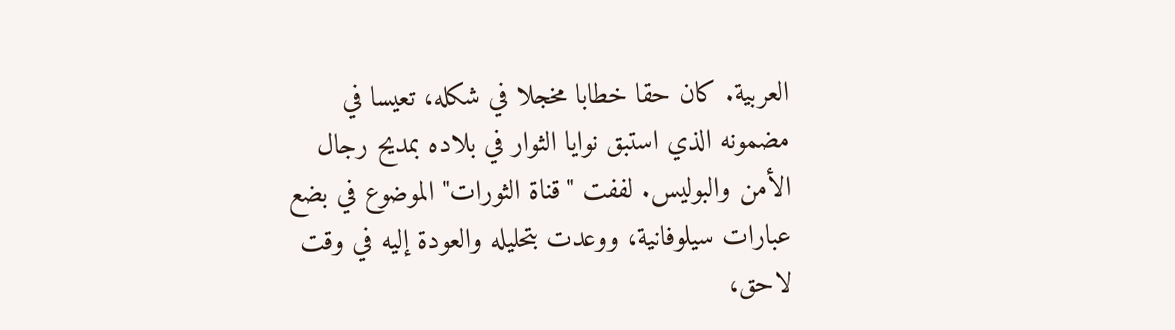العربية. كان حقا خطابا مخجلا في شكله، تعيسا في مضمونه الذي استبق نوايا الثوار في بلاده بمديح رجال الأمن والبوليس. لففت "قناة الثورات" الموضوع في بضع عبارات سيلوفانية، ووعدت بتحليله والعودة إليه في وقت لاحق،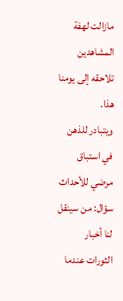مازالت لهفة المشاهدين تلاحقه إلى يومنا هذا.
ويتبادر للذهن في استباق مرضي للأحداث سؤال: من سينقل لنا أخبار الثورات عندما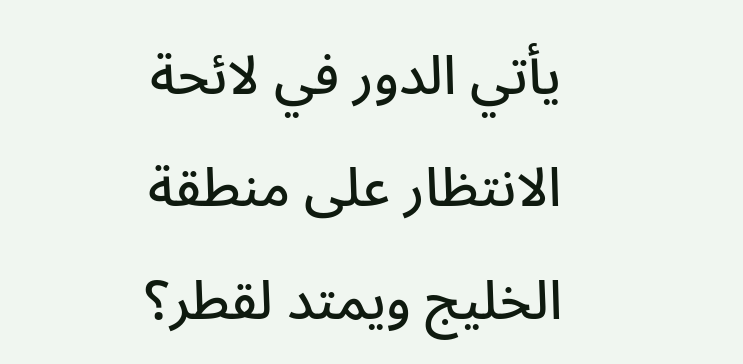يأتي الدور في لائحة الانتظار على منطقة الخليج ويمتد لقطر؟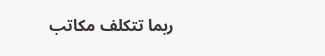ربما تتكلف مكاتب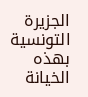الجزيرة التونسية بهذه الخيانة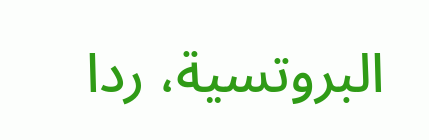البروتسية، ردا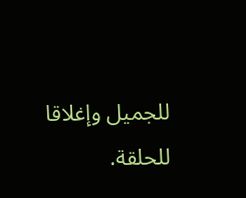للجميل وإغلاقا للحلقة.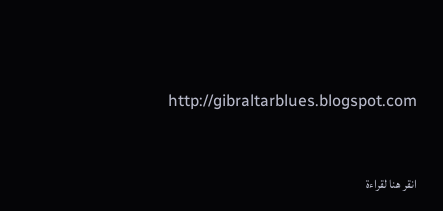http://gibraltarblues.blogspot.com


انقر هنا لقراءة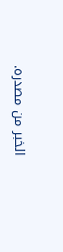الخبر من مصدره.